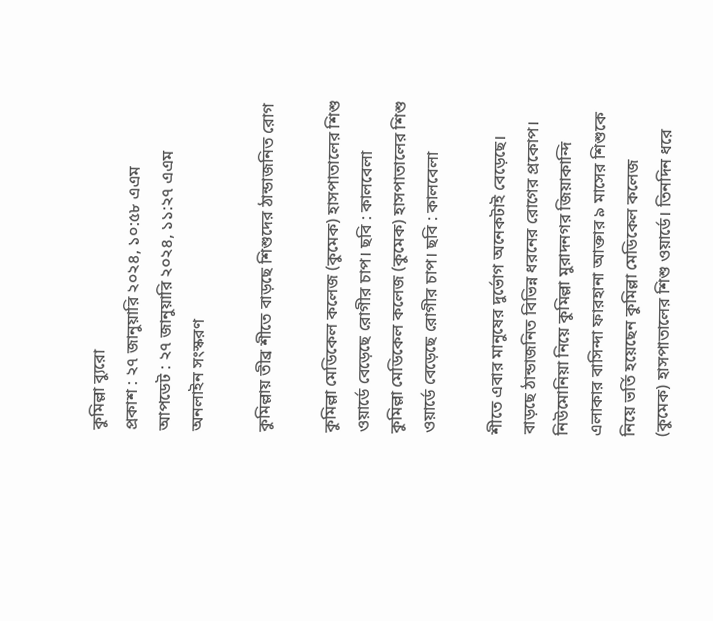কুমিল্লা ব্যুরো
প্রকাশ : ২৭ জানুয়ারি ২০২৪, ১০:৫৮ এএম
আপডেট : ২৭ জানুয়ারি ২০২৪, ১১:২৭ এএম
অনলাইন সংস্করণ

কুমিল্লায় তীব্র শীতে বাড়ছে শিশুদের ঠান্ডাজনিত রোগ

কুমিল্লা মেডিকেল কলেজ (কুমেক) হাসপাতালের শিশু ওয়ার্ডে বেড়েছে রোগীর চাপ। ছবি : কালবেলা
কুমিল্লা মেডিকেল কলেজ (কুমেক) হাসপাতালের শিশু ওয়ার্ডে বেড়েছে রোগীর চাপ। ছবি : কালবেলা

শীতে এবার মানুষের দুর্ভোগ অনেকটাই বেড়েছে। বাড়ছে ঠান্ডাজনিত বিভিন্ন ধরনের রোগের প্রকোপ। নিউমোনিয়া নিয়ে কুমিল্লা মুরাদনগর জিয়াকান্দি এলাকার বাসিন্দা ফারহানা আক্তার ৯ মাসের শিশুকে নিয়ে ভর্তি হয়েছেন কুমিল্লা মেডিকেল কলেজ (কুমেক) হাসপাতালের শিশু ওয়ার্ডে। তিনদিন ধরে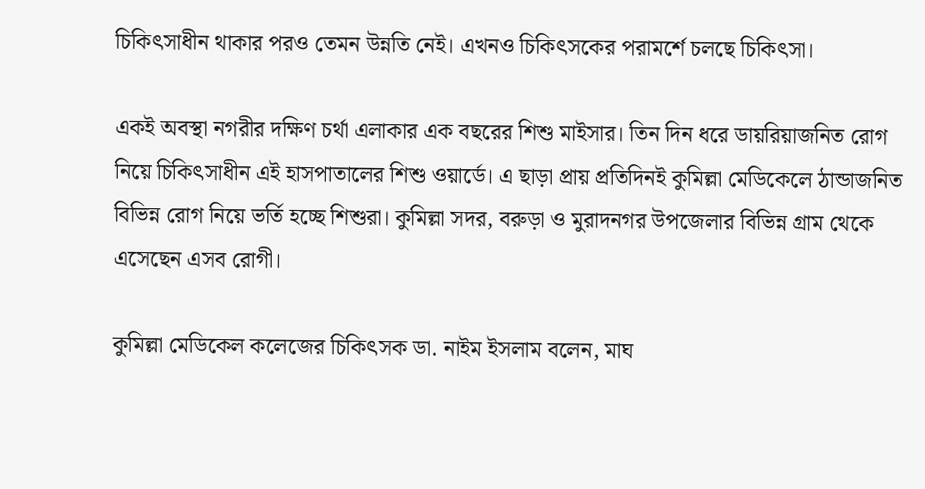চিকিৎসাধীন থাকার পরও তেমন উন্নতি নেই। এখনও চিকিৎসকের পরামর্শে চলছে চিকিৎসা।

একই অবস্থা নগরীর দক্ষিণ চর্থা এলাকার এক বছরের শিশু মাইসার। তিন দিন ধরে ডায়রিয়াজনিত রোগ নিয়ে চিকিৎসাধীন এই হাসপাতালের শিশু ওয়ার্ডে। এ ছাড়া প্রায় প্রতিদিনই কুমিল্লা মেডিকেলে ঠান্ডাজনিত বিভিন্ন রোগ নিয়ে ভর্তি হচ্ছে শিশুরা। কুমিল্লা সদর, বরুড়া ও মুরাদনগর উপজেলার বিভিন্ন গ্রাম থেকে এসেছেন এসব রোগী।

কুমিল্লা মেডিকেল কলেজের চিকিৎসক ডা. নাইম ইসলাম বলেন, মাঘ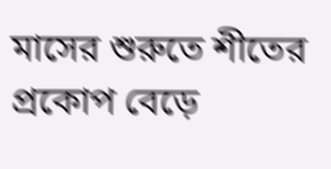মাসের শুরুতে শীতের প্রকোপ বেড়ে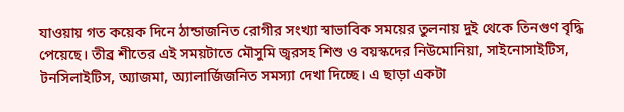যাওয়ায় গত কয়েক দিনে ঠান্ডাজনিত রোগীর সংখ্যা স্বাভাবিক সময়ের তুলনায় দুই থেকে তিনগুণ বৃদ্ধি পেয়েছে। তীব্র শীতের এই সময়টাতে মৌসুমি জ্বরসহ শিশু ও বয়স্কদের নিউমোনিয়া, সাইনোসাইটিস, টনসিলাইটিস, অ্যাজমা, অ্যালার্জিজনিত সমস্যা দেখা দিচ্ছে। এ ছাড়া একটা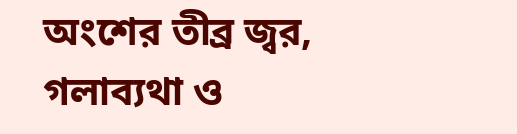অংশের তীব্র জ্বর, গলাব্যথা ও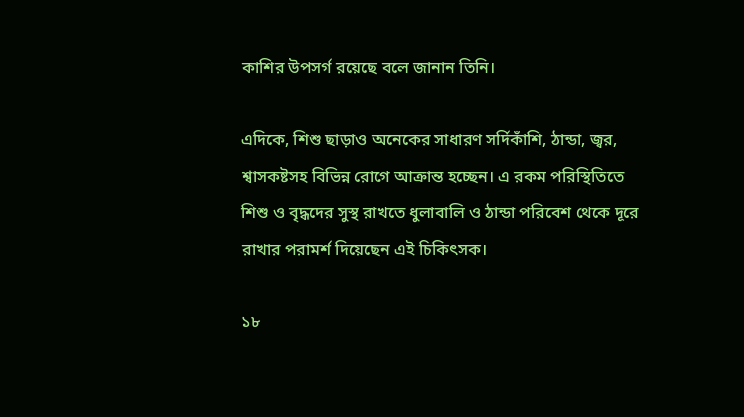কাশির উপসর্গ রয়েছে বলে জানান তিনি।

এদিকে, শিশু ছাড়াও অনেকের সাধারণ সর্দিকাঁশি, ঠান্ডা, জ্বর, শ্বাসকষ্টসহ বিভিন্ন রোগে আক্রান্ত হচ্ছেন। এ রকম পরিস্থিতিতে শিশু ও বৃদ্ধদের সুস্থ রাখতে ধুলাবালি ও ঠান্ডা পরিবেশ থেকে দূরে রাখার পরামর্শ দিয়েছেন এই চিকিৎসক।

১৮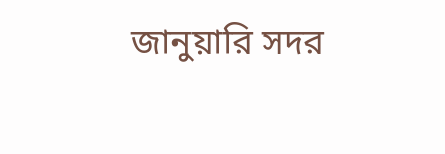জানুয়ারি সদর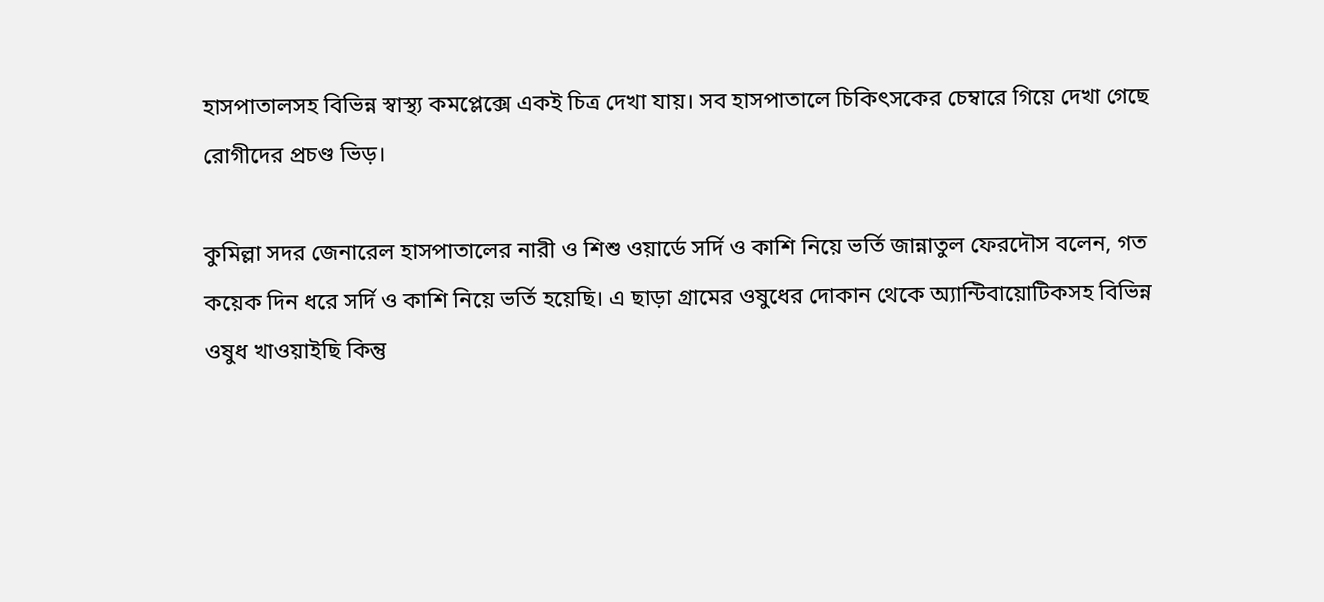হাসপাতালসহ বিভিন্ন স্বাস্থ্য কমপ্লেক্সে একই চিত্র দেখা যায়। সব হাসপাতালে চিকিৎসকের চেম্বারে গিয়ে দেখা গেছে রোগীদের প্রচণ্ড ভিড়।

কুমিল্লা সদর জেনারেল হাসপাতালের নারী ও শিশু ওয়ার্ডে সর্দি ও কাশি নিয়ে ভর্তি জান্নাতুল ফেরদৌস বলেন, গত কয়েক দিন ধরে সর্দি ও কাশি নিয়ে ভর্তি হয়েছি। এ ছাড়া গ্রামের ওষুধের দোকান থেকে অ্যান্টিবায়োটিকসহ বিভিন্ন ওষুধ খাওয়াইছি কিন্তু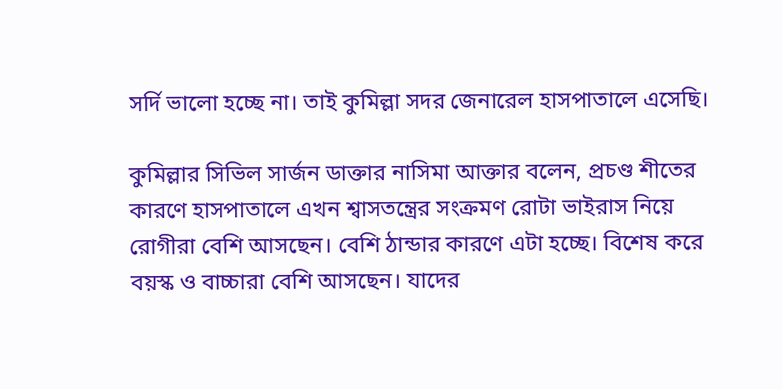সর্দি ভালো হচ্ছে না। তাই কুমিল্লা সদর জেনারেল হাসপাতালে এসেছি।

কুমিল্লার সিভিল সার্জন ডাক্তার নাসিমা আক্তার বলেন, প্রচণ্ড শীতের কারণে হাসপাতালে এখন শ্বাসতন্ত্রের সংক্রমণ রোটা ভাইরাস নিয়ে রোগীরা বেশি আসছেন। বেশি ঠান্ডার কারণে এটা হচ্ছে। বিশেষ করে বয়স্ক ও বাচ্চারা বেশি আসছেন। যাদের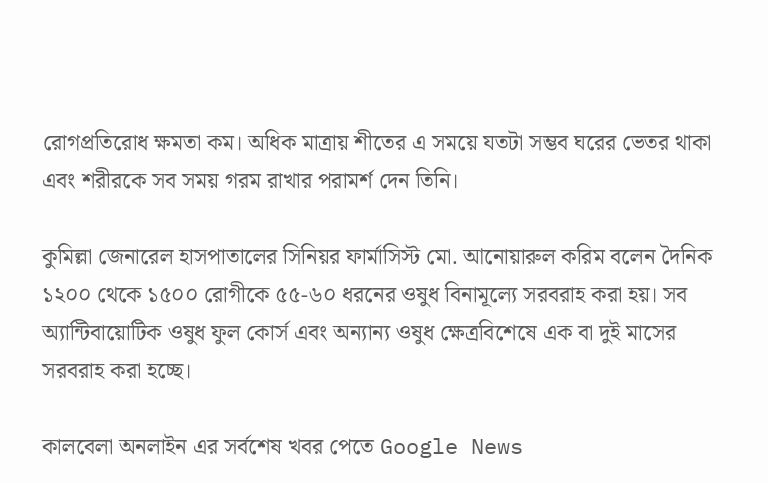রোগপ্রতিরোধ ক্ষমতা কম। অধিক মাত্রায় শীতের এ সময়ে যতটা সম্ভব ঘরের ভেতর থাকা এবং শরীরকে সব সময় গরম রাখার পরামর্শ দেন তিনি।

কুমিল্লা জেনারেল হাসপাতালের সিনিয়র ফার্মাসিস্ট মো. আনোয়ারুল করিম বলেন দৈনিক ১২০০ থেকে ১৫০০ রোগীকে ৫৫-৬০ ধরনের ওষুধ বিনামূল্যে সরবরাহ করা হয়। সব অ্যান্টিবায়োটিক ওষুধ ফুল কোর্স এবং অন্যান্য ওষুধ ক্ষেত্রবিশেষে এক বা দুই মাসের সরবরাহ করা হচ্ছে।

কালবেলা অনলাইন এর সর্বশেষ খবর পেতে Google News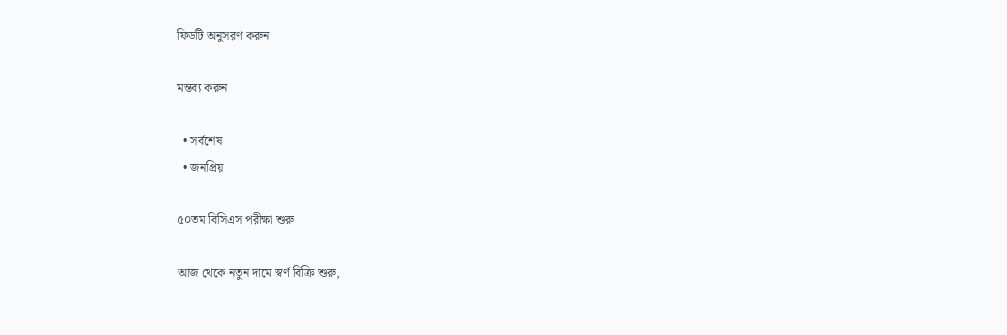ফিডটি অনুসরণ করুন

মন্তব্য করুন

  • সর্বশেষ
  • জনপ্রিয়

৫০তম বিসিএস পরীক্ষা শুরু

আজ থেকে নতুন দামে স্বর্ণ বিক্রি শুরু,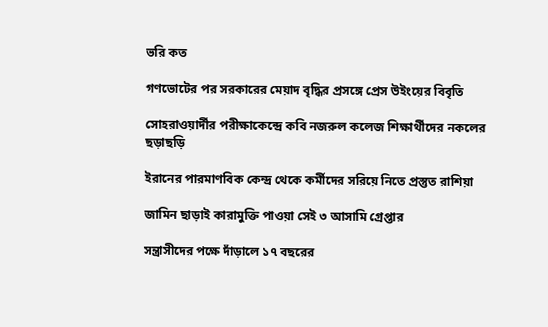ভরি কত

গণভোটের পর সরকারের মেয়াদ বৃদ্ধির প্রসঙ্গে প্রেস উইংয়ের বিবৃতি

সোহরাওয়ার্দীর পরীক্ষাকেন্দ্রে কবি নজরুল কলেজ শিক্ষার্থীদের নকলের ছড়াছড়ি

ইরানের পারমাণবিক কেন্দ্র থেকে কর্মীদের সরিয়ে নিতে প্রস্তুত রাশিয়া

জামিন ছাড়াই কারামুক্তি পাওয়া সেই ৩ আসামি গ্রেপ্তার

সন্ত্রাসীদের পক্ষে দাঁড়ালে ১৭ বছরের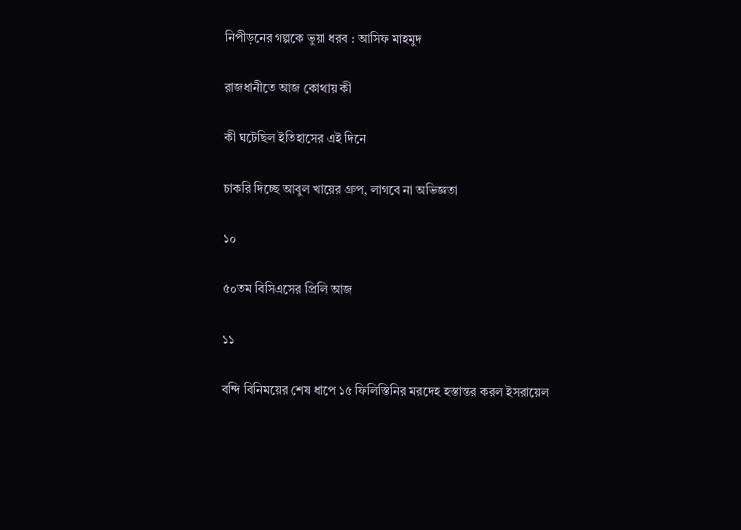নিপীড়নের গল্পকে ভুয়া ধরব : আসিফ মাহমুদ

রাজধানীতে আজ কোথায় কী

কী ঘটেছিল ইতিহাসের এই দিনে

চাকরি দিচ্ছে আবুল খায়ের গ্রুপ, লাগবে না অভিজ্ঞতা

১০

৫০তম বিসিএসের প্রিলি আজ

১১

বন্দি বিনিময়ের শেষ ধাপে ১৫ ফিলিস্তিনির মরদেহ হস্তান্তর করল ইসরায়েল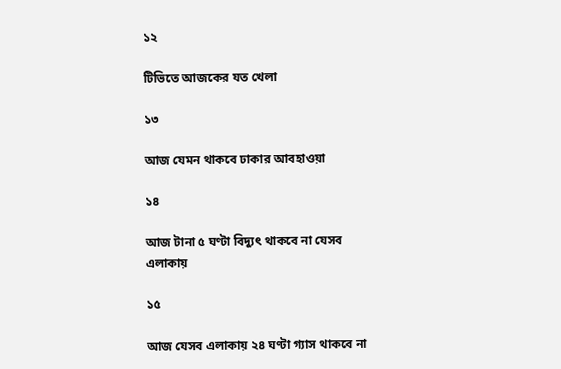১২

টিভিতে আজকের যত খেলা

১৩

আজ যেমন থাকবে ঢাকার আবহাওয়া

১৪

আজ টানা ৫ ঘণ্টা বিদ্যুৎ থাকবে না যেসব এলাকায়

১৫

আজ যেসব এলাকায় ২৪ ঘণ্টা গ্যাস থাকবে না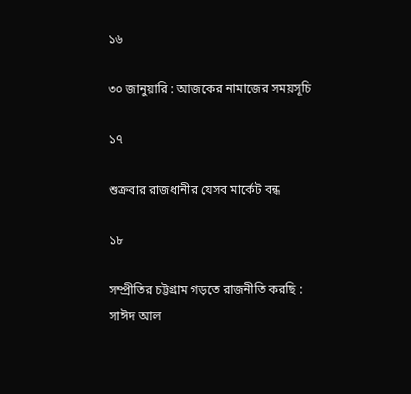১৬

৩০ জানুয়ারি : আজকের নামাজের সময়সূচি

১৭

শুক্রবার রাজধানীর যেসব মার্কেট বন্ধ

১৮

সম্প্রীতির চট্টগ্রাম গড়তে রাজনীতি করছি : সাঈদ আল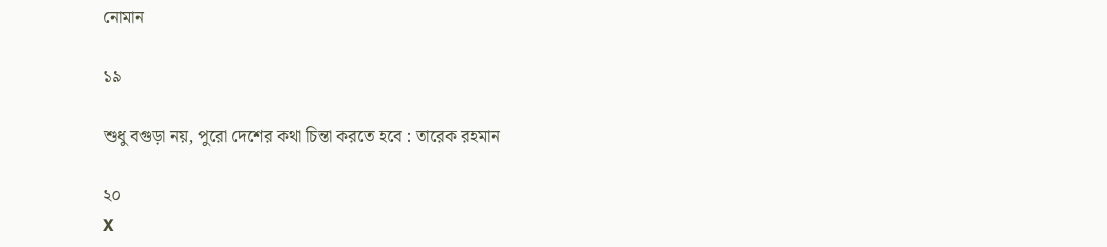নোমান

১৯

শুধু বগুড়া নয়, পুরো দেশের কথা চিন্তা করতে হবে : তারেক রহমান

২০
X